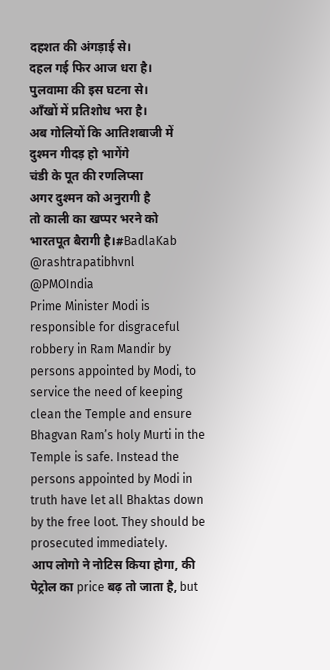दहशत की अंगड़ाई से।
दहल गई फिर आज धरा है।
पुलवामा की इस घटना से।
आँखों में प्रतिशोध भरा है।
अब गोलियों कि आतिशबाजी में
दुश्मन गीदड़ हो भागेंगे
चंडी के पूत की रणलिप्सा
अगर दुश्मन को अनुरागी है
तो काली का खप्पर भरने को
भारतपूत बैरागी है।#BadlaKab @rashtrapatibhvnl
@PMOIndia
Prime Minister Modi is responsible for disgraceful robbery in Ram Mandir by persons appointed by Modi, to service the need of keeping clean the Temple and ensure Bhagvan Ram’s holy Murti in the Temple is safe. Instead the persons appointed by Modi in truth have let all Bhaktas down by the free loot. They should be prosecuted immediately.
आप लोगो ने नोटिस किया होगा, की पेट्रोल का price बढ़ तो जाता है, but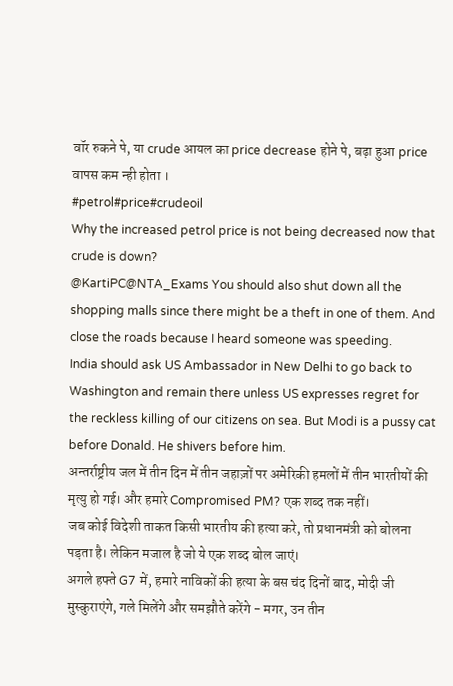वॉर रुकने पे, या crude आयल का price decrease होने पे, बढ़ा हुआ price वापस कम न्ही होता ।
#petrol#price#crudeoil
Why the increased petrol price is not being decreased now that crude is down?
@KartiPC@NTA_Exams You should also shut down all the shopping malls since there might be a theft in one of them. And close the roads because I heard someone was speeding.
India should ask US Ambassador in New Delhi to go back to Washington and remain there unless US expresses regret for the reckless killing of our citizens on sea. But Modi is a pussy cat before Donald. He shivers before him.
अन्तर्राष्ट्रीय जल में तीन दिन में तीन जहाज़ों पर अमेरिकी हमलों में तीन भारतीयों की मृत्यु हो गई। और हमारे Compromised PM? एक शब्द तक नहीं।
जब कोई विदेशी ताकत किसी भारतीय की हत्या करे, तो प्रधानमंत्री को बोलना पड़ता है। लेकिन मजाल है जो ये एक शब्द बोल जाएं।
अगले हफ्ते G7 में, हमारे नाविकों की हत्या के बस चंद दिनों बाद, मोदी जी मुस्कुराएंगे, गले मिलेंगे और समझौते करेंगे - मगर, उन तीन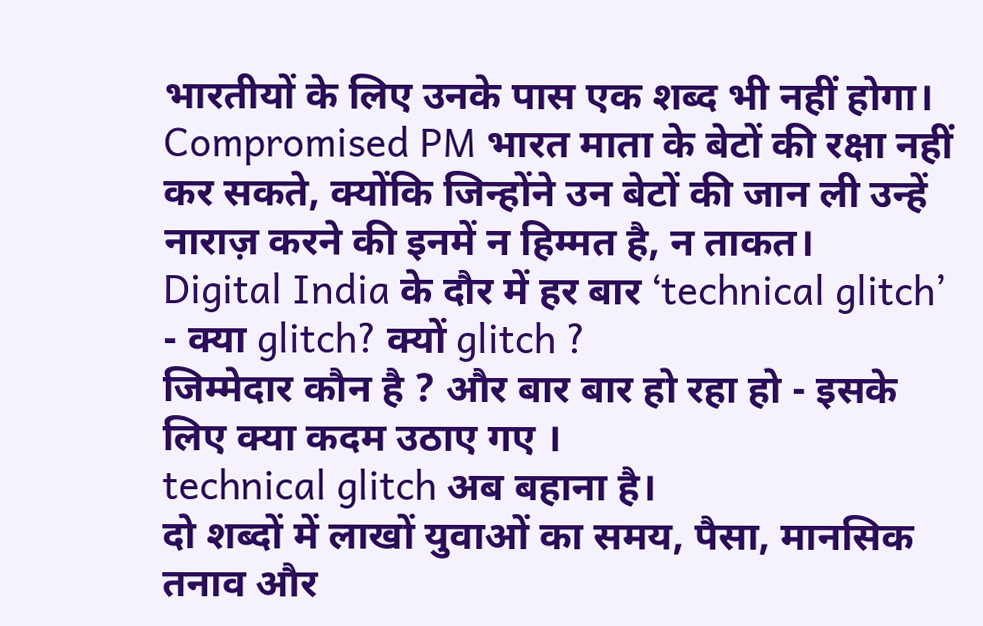भारतीयों के लिए उनके पास एक शब्द भी नहीं होगा।
Compromised PM भारत माता के बेटों की रक्षा नहीं कर सकते, क्योंकि जिन्होंने उन बेटों की जान ली उन्हें नाराज़ करने की इनमें न हिम्मत है, न ताकत।
Digital India के दौर में हर बार ‘technical glitch’ - क्या glitch? क्यों glitch ?
जिम्मेदार कौन है ? और बार बार हो रहा हो - इसके लिए क्या कदम उठाए गए ।
technical glitch अब बहाना है।
दो शब्दों में लाखों युवाओं का समय, पैसा, मानसिक तनाव और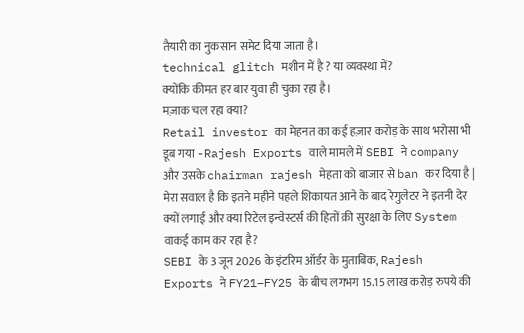तैयारी का नुकसान समेट दिया जाता है।
technical glitch मशीन में है ? या व्यवस्था में?
क्योंकि कीमत हर बार युवा ही चुका रहा है।
मज़ाक चल रहा क्या?
Retail investor का मेहनत का कई हज़ार करोड़ के साथ भरोसा भी डूब गया -Rajesh Exports वाले मामले में SEBI ने company और उसके chairman rajesh मेहता को बाजार से ban कर दिया है |
मेरा सवाल है कि इतने महीने पहले शिकायत आने के बाद रेगुलेटर ने इतनी देर क्यों लगाई और क्या रिटेल इन्वेस्टर्स की हितों क़ी सुरक्षा के लिए System वाकई काम कर रहा है?
SEBI के 3 जून 2026 के इंटरिम ऑर्डर के मुताबिक, Rajesh Exports ने FY21–FY25 के बीच लगभग 15.15 लाख करोड़ रुपये की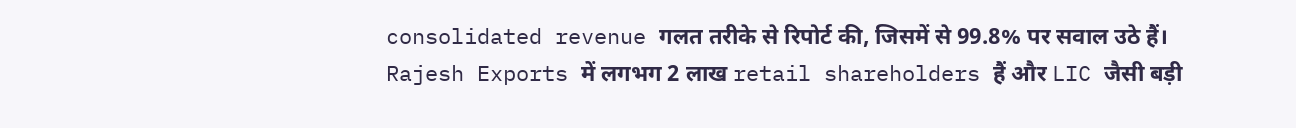consolidated revenue गलत तरीके से रिपोर्ट की, जिसमें से 99.8% पर सवाल उठे हैं।
Rajesh Exports में लगभग 2 लाख retail shareholders हैं और LIC जैसी बड़ी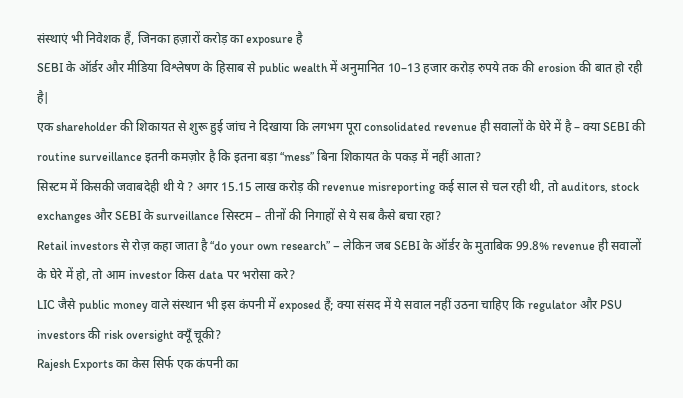संस्थाएं भी निवेशक हैं, जिनका हज़ारों करोड़ का exposure है
SEBI के ऑर्डर और मीडिया विश्लेषण के हिसाब से public wealth में अनुमानित 10–13 हजार करोड़ रुपये तक की erosion की बात हो रही है|
एक shareholder की शिकायत से शुरू हुई जांच ने दिखाया कि लगभग पूरा consolidated revenue ही सवालों के घेरे में है – क्या SEBI की routine surveillance इतनी कमज़ोर है कि इतना बड़ा “mess” बिना शिकायत के पकड़ में नहीं आता?
सिस्टम में किसकी जवाबदेही थी ये ? अगर 15.15 लाख करोड़ की revenue misreporting कई साल से चल रही थी, तो auditors, stock exchanges और SEBI के surveillance सिस्टम – तीनों की निगाहों से ये सब कैसे बचा रहा?
Retail investors से रोज़ कहा जाता है “do your own research” – लेकिन जब SEBI के ऑर्डर के मुताबिक 99.8% revenue ही सवालों के घेरे में हो, तो आम investor किस data पर भरोसा करे?
LIC जैसे public money वाले संस्थान भी इस कंपनी में exposed हैं; क्या संसद में ये सवाल नहीं उठना चाहिए कि regulator और PSU investors की risk oversight क्यूँ चूकी?
Rajesh Exports का केस सिर्फ एक कंपनी का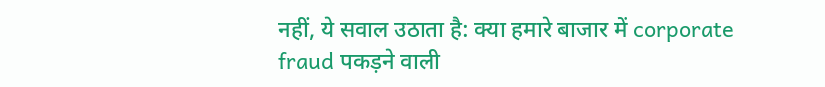नहीं, ये सवाल उठाता है: क्या हमारे बाजार में corporate fraud पकड़ने वाली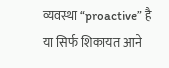व्यवस्था “proactive” है या सिर्फ शिकायत आने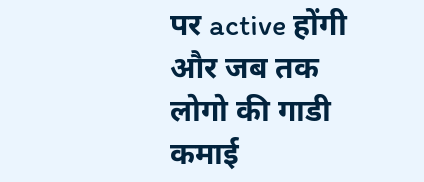पर active होंगी और जब तक लोगो की गाडी कमाई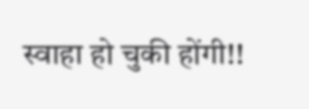स्वाहा हो चुकी होंगी!!